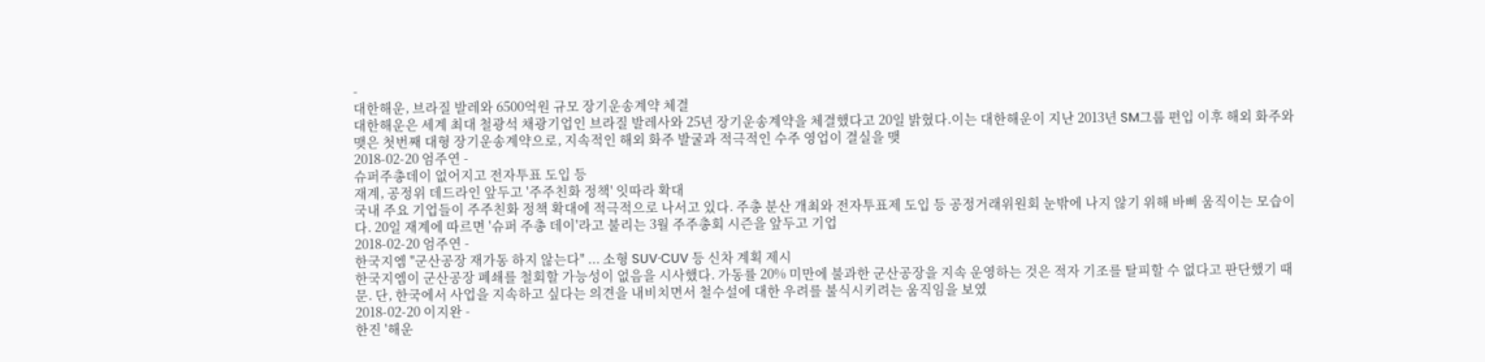-
대한해운, 브라질 발레와 6500억원 규모 장기운송계약 체결
대한해운은 세계 최대 철광석 채광기업인 브라질 발레사와 25년 장기운송계약을 체결했다고 20일 밝혔다.이는 대한해운이 지난 2013년 SM그룹 편입 이후 해외 화주와 맺은 첫번째 대형 장기운송계약으로, 지속적인 해외 화주 발굴과 적극적인 수주 영업이 결실을 맺
2018-02-20 엄주연 -
슈퍼주총데이 없어지고 전자투표 도입 등
재계, 공정위 데드라인 앞두고 '주주친화 정책' 잇따라 확대
국내 주요 기업들이 주주친화 정책 확대에 적극적으로 나서고 있다. 주총 분산 개최와 전자투표제 도입 등 공정거래위원회 눈밖에 나지 않기 위해 바삐 움직이는 모습이다. 20일 재계에 따르면 '슈퍼 주총 데이'라고 불리는 3월 주주총회 시즌을 앞두고 기업
2018-02-20 엄주연 -
한국지엠 "군산공장 재가동 하지 않는다" ... 소형 SUV·CUV 등 신차 계획 제시
한국지엠이 군산공장 폐쇄를 철회할 가능성이 없음을 시사했다. 가동률 20% 미만에 불과한 군산공장을 지속 운영하는 것은 적자 기조를 탈피할 수 없다고 판단했기 때문. 단, 한국에서 사업을 지속하고 싶다는 의견을 내비치면서 철수설에 대한 우려를 불식시키려는 움직임을 보였
2018-02-20 이지완 -
한진 '해운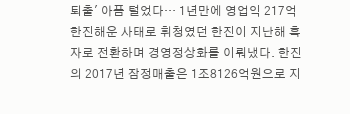퇴출' 아픔 털었다… 1년만에 영업익 217억
한진해운 사태로 휘청였던 한진이 지난해 흑자로 전환하며 경영정상화를 이뤄냈다. 한진의 2017년 잠정매출은 1조8126억원으로 지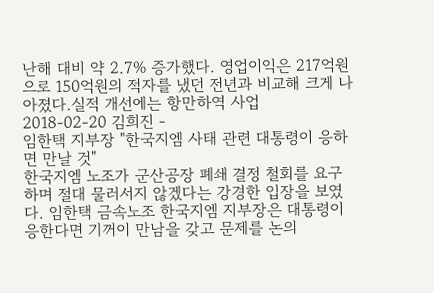난해 대비 약 2.7% 증가했다. 영업이익은 217억원으로 150억원의 적자를 냈던 전년과 비교해 크게 나아졌다.실적 개선에는 항만하역 사업
2018-02-20 김희진 -
임한택 지부장 "한국지엠 사태 관련 대통령이 응하면 만날 것"
한국지엠 노조가 군산공장 폐쇄 결정 철회를 요구하며 절대 물러서지 않겠다는 강경한 입장을 보였다. 임한택 금속노조 한국지엠 지부장은 대통령이 응한다면 기꺼이 만남을 갖고 문제를 논의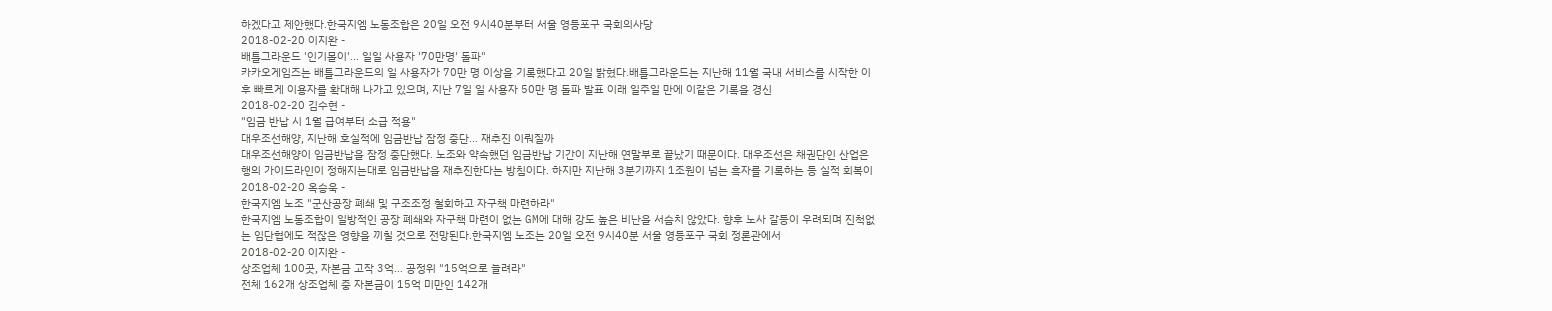하겠다고 제안했다.한국지엠 노동조합은 20일 오전 9시40분부터 서울 영등포구 국회의사당
2018-02-20 이지완 -
배틀그라운드 '인기몰이'… 일일 사용자 '70만명' 돌파"
카카오게임즈는 배틀그라운드의 일 사용자가 70만 명 이상을 기록했다고 20일 밝혔다.배틀그라운드는 지난해 11월 국내 서비스를 시작한 이후 빠르게 이용자를 확대해 나가고 있으며, 지난 7일 일 사용자 50만 명 돌파 발표 이래 일주일 만에 이같은 기록을 경신
2018-02-20 김수현 -
"임금 반납 시 1월 급여부터 소급 적용"
대우조선해양, 지난해 호실적에 임금반납 잠정 중단... 재추진 이뤄질까
대우조선해양이 임금반납을 잠정 중단했다. 노조와 약속했던 임금반납 기간이 지난해 연말부로 끝났기 때문이다. 대우조선은 채권단인 산업은행의 가이드라인이 정해지는대로 임금반납을 재추진한다는 방침이다. 하지만 지난해 3분기까지 1조원이 넘는 흑자를 기록하는 등 실적 회복이
2018-02-20 옥승욱 -
한국지엠 노조 "군산공장 폐쇄 및 구조조정 철회하고 자구책 마련하라"
한국지엠 노동조합이 일방적인 공장 폐쇄와 자구책 마련이 없는 GM에 대해 강도 높은 비난을 서슴치 않았다. 향후 노사 갈등이 우려되며 진척없는 임단협에도 적잖은 영향을 끼칠 것으로 전망된다.한국지엠 노조는 20일 오전 9시40분 서울 영등포구 국회 정론관에서
2018-02-20 이지완 -
상조업체 100곳, 자본금 고작 3억… 공정위 "15억으로 늘려라"
전체 162개 상조업체 중 자본금이 15억 미만인 142개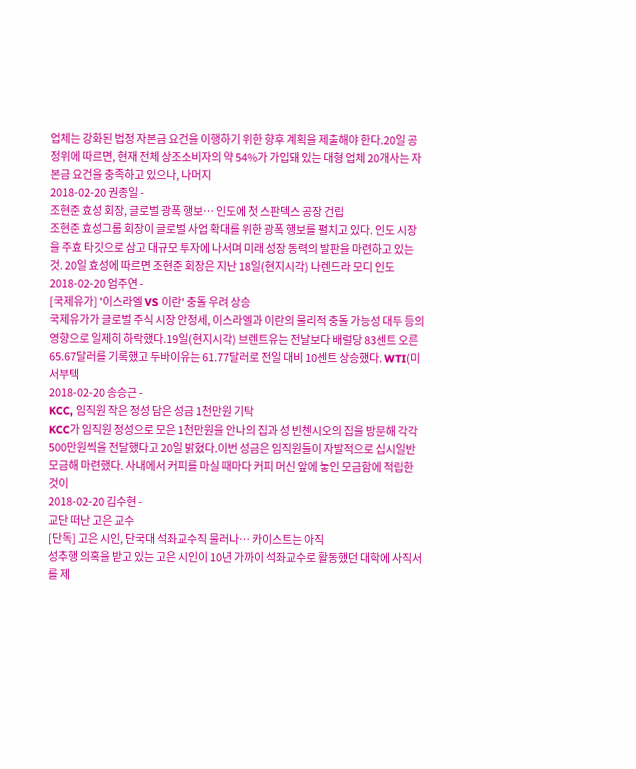업체는 강화된 법정 자본금 요건을 이행하기 위한 향후 계획을 제출해야 한다.20일 공정위에 따르면, 현재 전체 상조소비자의 약 54%가 가입돼 있는 대형 업체 20개사는 자본금 요건을 충족하고 있으나, 나머지
2018-02-20 권종일 -
조현준 효성 회장, 글로벌 광폭 행보… 인도에 첫 스판덱스 공장 건립
조현준 효성그룹 회장이 글로벌 사업 확대를 위한 광폭 행보를 펼치고 있다. 인도 시장을 주효 타깃으로 삼고 대규모 투자에 나서며 미래 성장 동력의 발판을 마련하고 있는 것. 20일 효성에 따르면 조현준 회장은 지난 18일(현지시각) 나렌드라 모디 인도
2018-02-20 엄주연 -
[국제유가] '이스라엘 VS 이란' 충돌 우려 상승
국제유가가 글로벌 주식 시장 안정세, 이스라엘과 이란의 물리적 충돌 가능성 대두 등의 영향으로 일제히 하락했다.19일(현지시각) 브렌트유는 전날보다 배럴당 83센트 오른 65.67달러를 기록했고 두바이유는 61.77달러로 전일 대비 10센트 상승했다. WTI(미 서부텍
2018-02-20 송승근 -
KCC, 임직원 작은 정성 담은 성금 1천만원 기탁
KCC가 임직원 정성으로 모은 1천만원을 안나의 집과 성 빈첸시오의 집을 방문해 각각 500만원씩을 전달했다고 20일 밝혔다.이번 성금은 임직원들이 자발적으로 십시일반 모금해 마련했다. 사내에서 커피를 마실 때마다 커피 머신 앞에 놓인 모금함에 적립한 것이
2018-02-20 김수현 -
교단 떠난 고은 교수
[단독] 고은 시인, 단국대 석좌교수직 물러나… 카이스트는 아직
성추행 의혹을 받고 있는 고은 시인이 10년 가까이 석좌교수로 활동했던 대학에 사직서를 제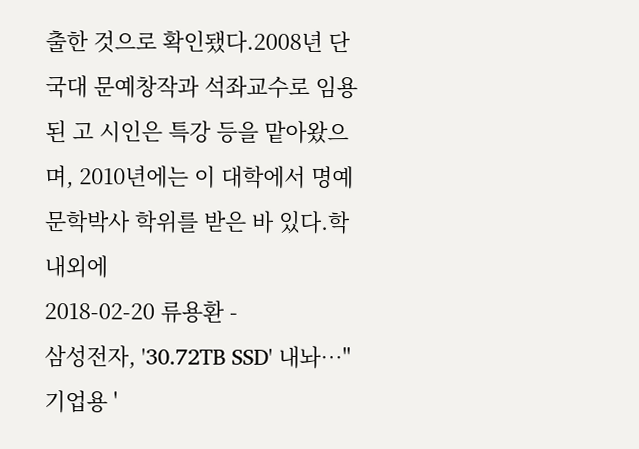출한 것으로 확인됐다.2008년 단국대 문예창작과 석좌교수로 임용된 고 시인은 특강 등을 맡아왔으며, 2010년에는 이 대학에서 명예문학박사 학위를 받은 바 있다.학내외에
2018-02-20 류용환 -
삼성전자, '30.72TB SSD' 내놔…"기업용 '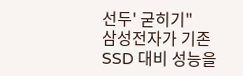선두' 굳히기"
삼성전자가 기존 SSD 대비 성능을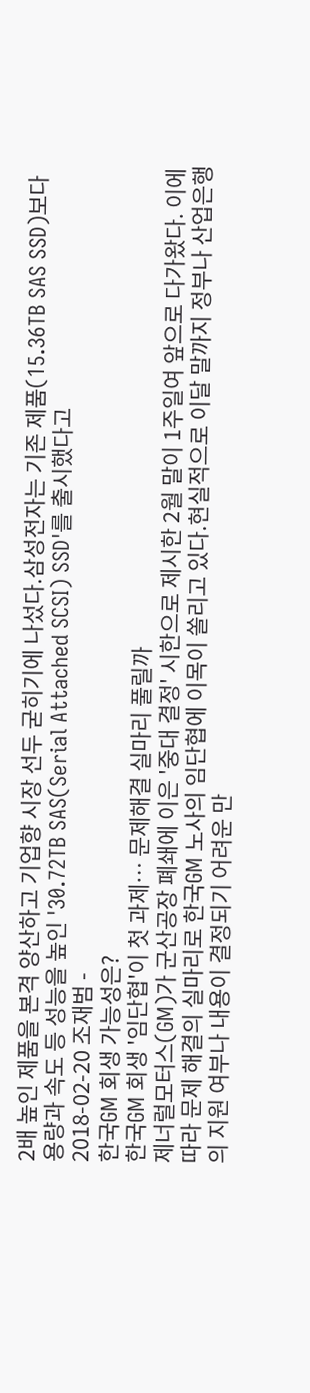2배 높인 제품을 본격 양산하고 기업향 시장 선두 굳히기에 나섰다.삼성전자는 기존 제품(15.36TB SAS SSD)보다 용량과 속도 등 성능을 높인 '30.72TB SAS(Serial Attached SCSI) SSD'를 출시했다고
2018-02-20 조재범 -
한국GM 회생 가능성은?
한국GM 회생 '임단협'이 첫 과제… 문제해결 실마리 풀릴까
제너럴모터스(GM)가 군산공장 폐쇄에 이은 '중대 결정' 시한으로 제시한 2월 말이 1주일여 앞으로 다가왔다. 이에 따라 문제 해결의 실마리로 한국GM 노사의 임단협에 이목이 쏠리고 있다.현실적으로 이달 말까지 정부나 산업은행의 지원 여부나 내용이 결정되기 어려운 만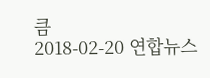큼
2018-02-20 연합뉴스